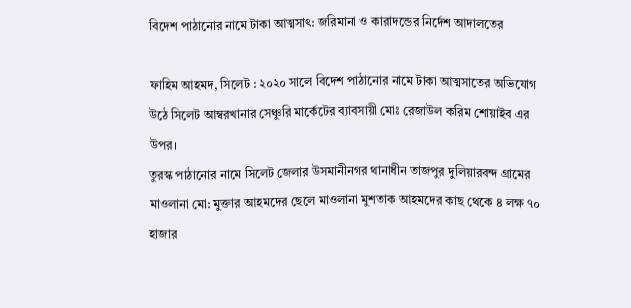বিদেশ পাঠানোর নামে টাকা আত্মসাৎ: জরিমানা ও কারাদন্ডের নির্দেশ আদালতের

ফাহিম আহমদ, সিলেট : ২০২০ সালে বিদেশ পাঠানোর নামে টাকা আত্মসাতের অভিযোগ উঠে সিলেট আম্বরখানার সেঞ্চুরি মার্কেটের ব্যাবসায়ী মোঃ রেজাউল করিম শোয়াইব এর উপর।
তুরস্ক পাঠানোর নামে সিলেট জেলার উসমানীনগর থানাধীন তাজপুর দুলিয়ারবন্দ গ্রামের মাওলানা মো: মুক্তার আহমদের ছেলে মাওলানা মুশতাক আহমদের কাছ থেকে ৪ লক্ষ ৭০ হাজার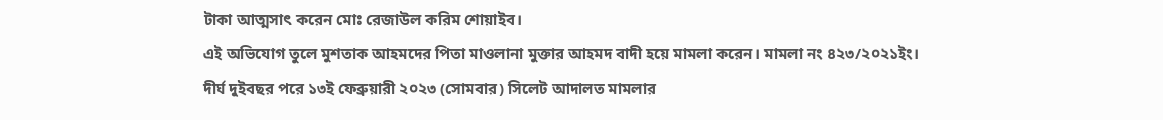টাকা আত্মসাৎ করেন মোঃ রেজাউল করিম শোয়াইব।
এই অভিযোগ তুলে মুশতাক আহমদের পিতা মাওলানা মুক্তার আহমদ বাদী হয়ে মামলা করেন। মামলা নং ৪২৩/২০২১ইং।
দীর্ঘ দুইবছর পরে ১৩ই ফেব্রুয়ারী ২০২৩ (সোমবার) সিলেট আদালত মামলার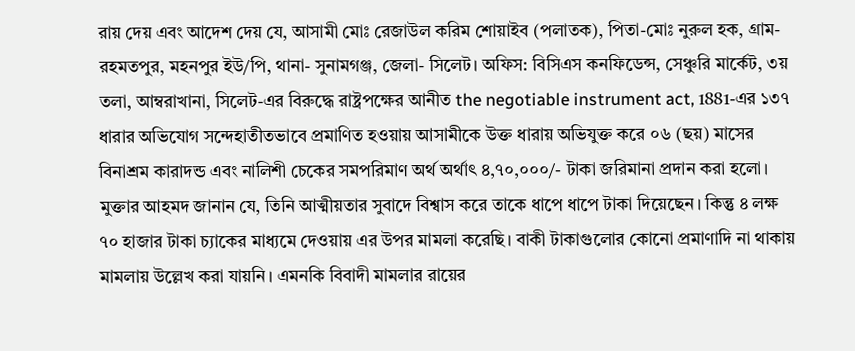রায় দেয় এবং আদেশ দেয় যে, আসামী মোঃ রেজাউল করিম শোয়াইব (পলাতক), পিতা-মোঃ নুরুল হক, গ্রাম-রহমতপুর, মহনপুর ইউ/পি, থানা- সুনামগঞ্জ, জেলা- সিলেট। অফিস: বিসিএস কনফিডেন্স, সেঞ্চুরি মার্কেট, ৩য় তলা, আম্বরাখানা, সিলেট-এর বিরুদ্ধে রাষ্ট্রপক্ষের আনীত the negotiable instrument act, 1881-এর ১৩৭ ধারার অভিযোগ সন্দেহাতীতভাবে প্রমাণিত হওয়ায় আসামীকে উক্ত ধারায় অভিযুক্ত করে ০৬ (ছয়) মাসের বিনাশ্রম কারাদন্ড এবং নালিশী চেকের সমপরিমাণ অর্থ অর্থাৎ ৪,৭০,০০০/- টাকা জরিমানা প্রদান করা হলো।
মুক্তার আহমদ জানান যে, তিনি আত্মীয়তার সুবাদে বিশ্বাস করে তাকে ধাপে ধাপে টাকা দিয়েছেন। কিন্তু ৪ লক্ষ ৭০ হাজার টাকা চ্যাকের মাধ্যমে দেওয়ায় এর উপর মামলা করেছি। বাকী টাকাগুলোর কোনো প্রমাণাদি না থাকায় মামলায় উল্লেখ করা যায়নি। এমনকি বিবাদী মামলার রায়ের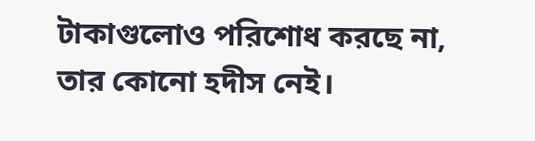টাকাগুলোও পরিশোধ করছে না, তার কোনো হদীস নেই।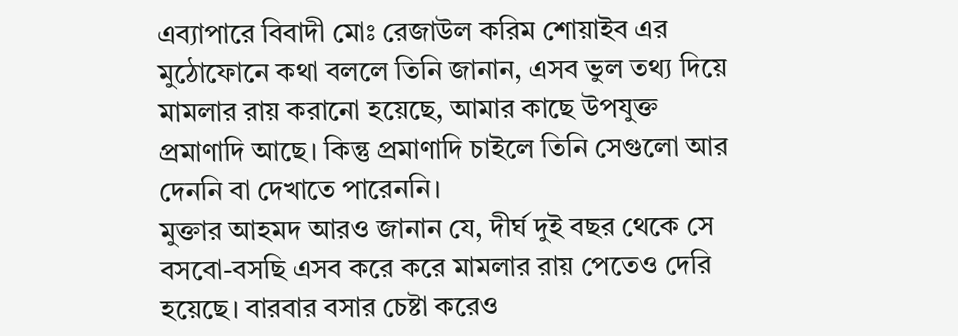এব্যাপারে বিবাদী মোঃ রেজাউল করিম শোয়াইব এর মুঠোফোনে কথা বললে তিনি জানান, এসব ভুল তথ্য দিয়ে মামলার রায় করানো হয়েছে, আমার কাছে উপযুক্ত প্রমাণাদি আছে। কিন্তু প্রমাণাদি চাইলে তিনি সেগুলো আর দেননি বা দেখাতে পারেননি।
মুক্তার আহমদ আরও জানান যে, দীর্ঘ দুই বছর থেকে সে বসবো-বসছি এসব করে করে মামলার রায় পেতেও দেরি হয়েছে। বারবার বসার চেষ্টা করেও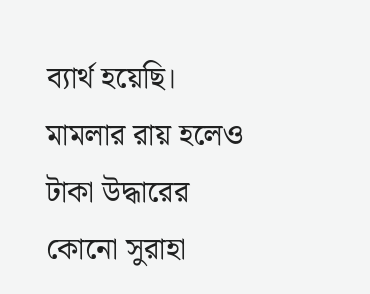ব্যার্থ হয়েছি। মামলার রায় হলেও টাকা উদ্ধারের কোনো সুরাহা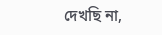দেখছি না,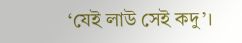‘যেই লাউ সেই কদু’।